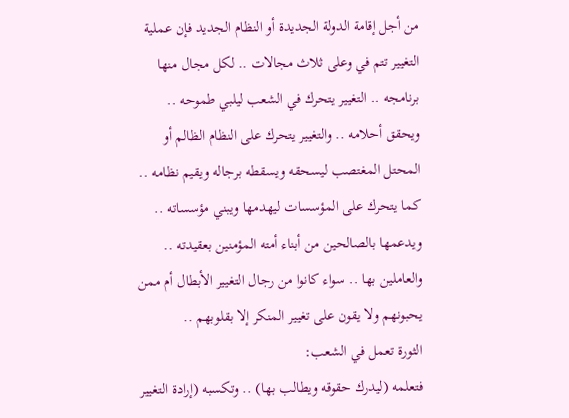من أجل إقامة الدولة الجديدة أو النظام الجديد فإن عملية التغيير تتم في وعلى ثلاث مجالات .. لكل مجال منها برنامجه .. التغيير يتحرك في الشعب ليلبي طموحه .. ويحقق أحلامه .. والتغيير يتحرك على النظام الظالم أو المحتل المغتصب ليسحقه ويسقطه برجاله ويقيم نظامه .. كما يتحرك على المؤسسات ليهدمها ويبني مؤسساته .. ويدعمها بالصالحين من أبناء أمته المؤمنين بعقيدته .. والعاملين بها .. سواء كانوا من رجال التغيير الأبطال أم ممن يحبونهم ولا يقون على تغيير المنكر إلا بقلوبهم ..
الثورة تعمل في الشعب:
فتعلمه (ليدرك حقوقه ويطالب بها) .. وتكسبه (إرادة التغيير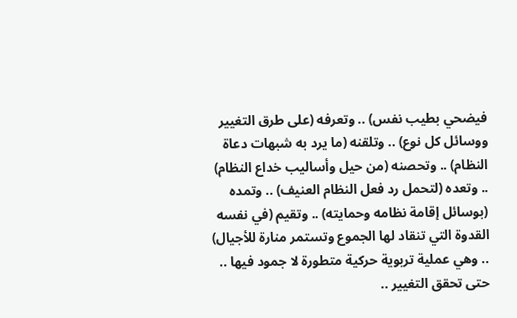فيضحي بطيب نفس) .. وتعرفه (على طرق التغيير ووسائل كل نوع) .. وتلقنه (ما يرد به شبهات دعاة النظام) .. وتحصنه (من حيل وأساليب خداع النظام) .. وتعده (لتحمل رد فعل النظام العنيف) .. وتمده (بوسائل إقامة نظامه وحمايته) .. وتقيم (في نفسه القدوة التي تنقاد لها الجموع وتستمر منارة للأجيال) .. وهي عملية تربوية حركية متطورة لا جمود فيها .. حتى تحقق التغيير ..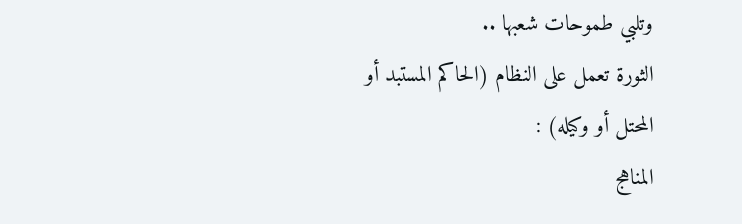وتلبي طموحات شعبها ..
الثورة تعمل على النظام (الحاكم المستبد أو المحتل أو وكيله) :
المناهج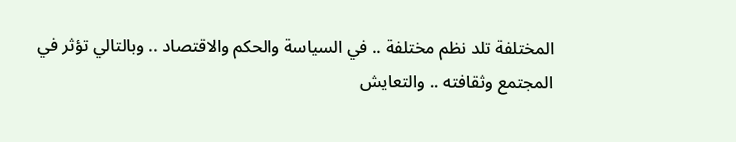المختلفة تلد نظم مختلفة .. في السياسة والحكم والاقتصاد .. وبالتالي تؤثر في المجتمع وثقافته .. والتعايش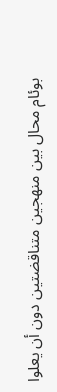بوئام محال بين منهجين متناقضتين دون أن يعلوا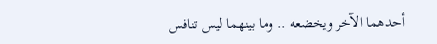أحدهما الآخر ويخضعه .. وما بينهما ليس تنافس